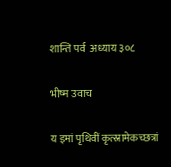शान्ति पर्व  अध्याय ३०८

भीष्म उवाच

य इमां पृथिवीं कृत्स्नामेकच्छत्रां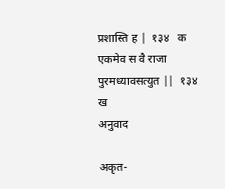प्रशास्ति ह |  १३४   क
एकमेव स वै राजा पुरमध्यावसत्युत ||  १३४   ख
अनुवाद

अकृत-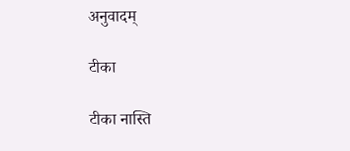अनुवादम्

टीका

टीका नास्ति